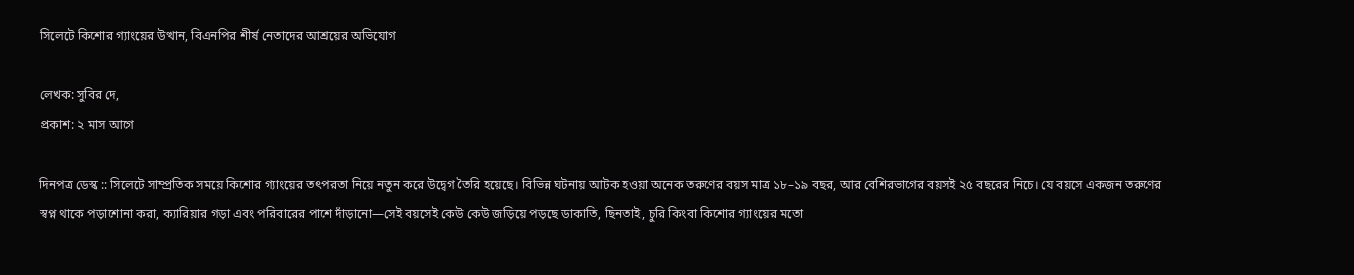সিলেটে কিশোর গ্যাংয়ের উত্থান, বিএনপির শীর্ষ নেতাদের আশ্রয়ের অভিযোগ

লেখক: সুবির দে,
প্রকাশ: ২ মাস আগে

দিনপত্র ডেস্ক :: সিলেটে সাম্প্রতিক সময়ে কিশোর গ্যাংয়ের তৎপরতা নিয়ে নতুন করে উদ্বেগ তৈরি হয়েছে। বিভিন্ন ঘটনায় আটক হওয়া অনেক তরুণের বয়স মাত্র ১৮–১৯ বছর, আর বেশিরভাগের বয়সই ২৫ বছরের নিচে। যে বয়সে একজন তরুণের স্বপ্ন থাকে পড়াশোনা করা, ক্যারিয়ার গড়া এবং পরিবারের পাশে দাঁড়ানো—সেই বয়সেই কেউ কেউ জড়িয়ে পড়ছে ডাকাতি, ছিনতাই, চুরি কিংবা কিশোর গ্যাংয়ের মতো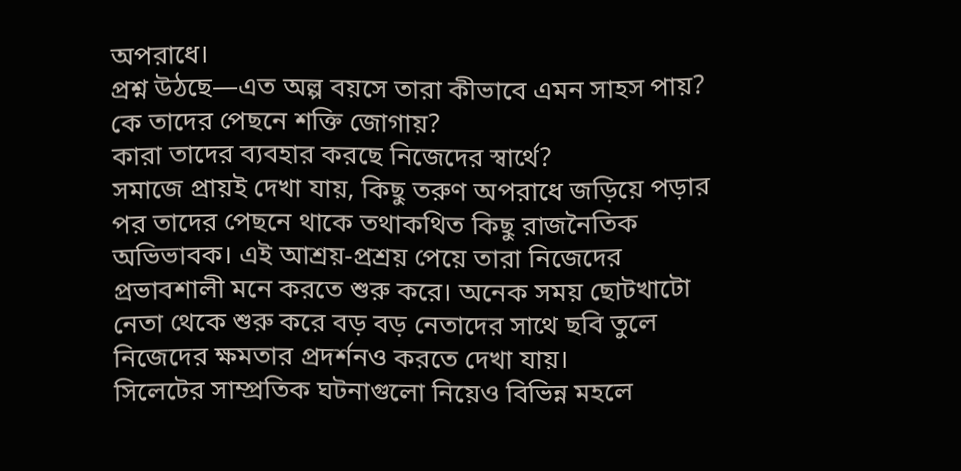অপরাধে।
প্রশ্ন উঠছে—এত অল্প বয়সে তারা কীভাবে এমন সাহস পায়?
কে তাদের পেছনে শক্তি জোগায়?
কারা তাদের ব্যবহার করছে নিজেদের স্বার্থে?
সমাজে প্রায়ই দেখা যায়, কিছু তরুণ অপরাধে জড়িয়ে পড়ার পর তাদের পেছনে থাকে তথাকথিত কিছু রাজনৈতিক অভিভাবক। এই আশ্রয়-প্রশ্রয় পেয়ে তারা নিজেদের প্রভাবশালী মনে করতে শুরু করে। অনেক সময় ছোটখাটো নেতা থেকে শুরু করে বড় বড় নেতাদের সাথে ছবি তুলে নিজেদের ক্ষমতার প্রদর্শনও করতে দেখা যায়।
সিলেটের সাম্প্রতিক ঘটনাগুলো নিয়েও বিভিন্ন মহলে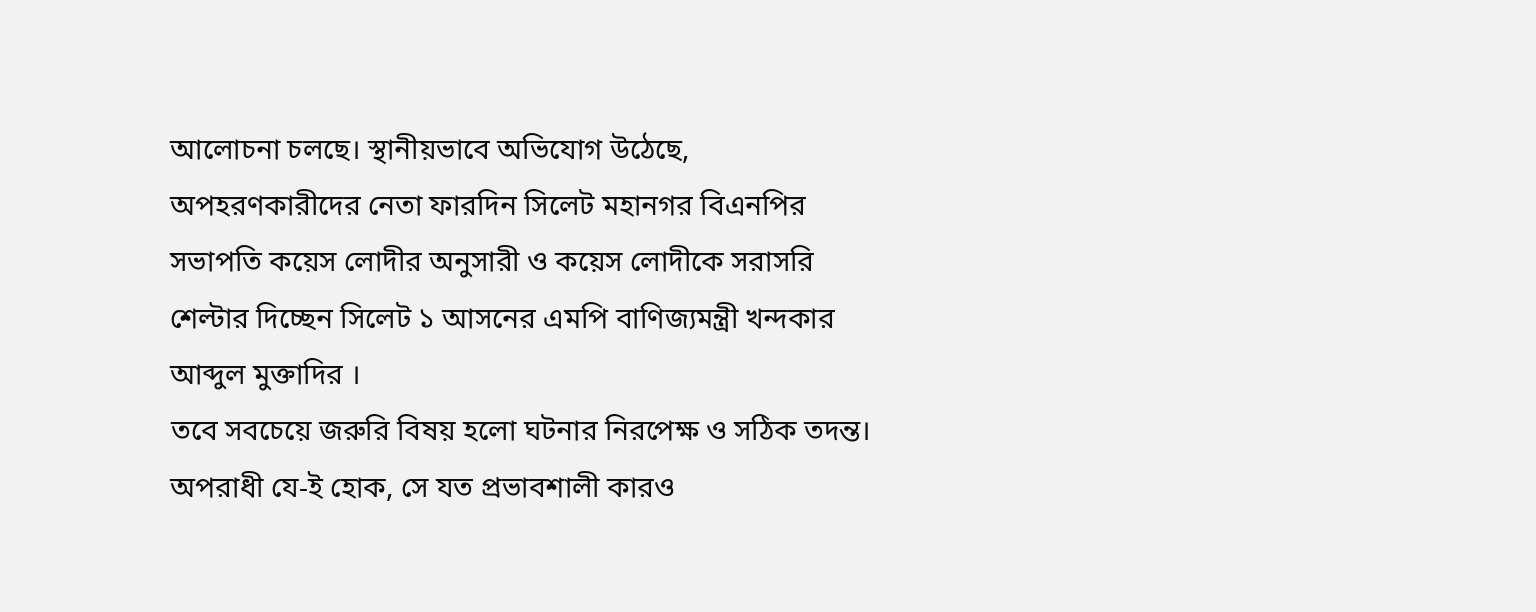আলোচনা চলছে। স্থানীয়ভাবে অভিযোগ উঠেছে, অপহরণকারীদের নেতা ফারদিন সিলেট মহানগর বিএনপির সভাপতি কয়েস লোদীর অনুসারী ও কয়েস লোদীকে সরাসরি শেল্টার দিচ্ছেন সিলেট ১ আসনের এমপি বাণিজ্যমন্ত্রী খন্দকার আব্দুল মুক্তাদির ।
তবে সবচেয়ে জরুরি বিষয় হলো ঘটনার নিরপেক্ষ ও সঠিক তদন্ত। অপরাধী যে-ই হোক, সে যত প্রভাবশালী কারও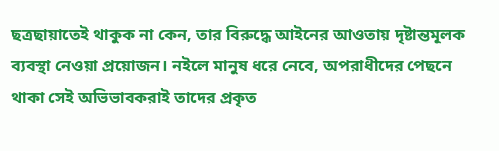ছত্রছায়াতেই থাকুক না কেন, তার বিরুদ্ধে আইনের আওতায় দৃষ্টান্তমূলক ব্যবস্থা নেওয়া প্রয়োজন। নইলে মানুষ ধরে নেবে, অপরাধীদের পেছনে থাকা সেই অভিভাবকরাই তাদের প্রকৃত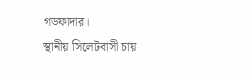গডফাদার।
স্থানীয় সিলেটবাসী চায়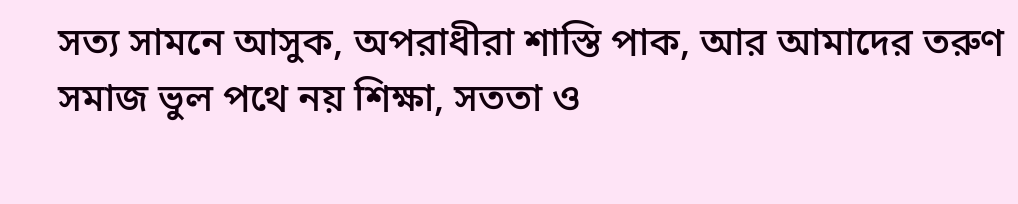সত্য সামনে আসুক, অপরাধীরা শাস্তি পাক, আর আমাদের তরুণ সমাজ ভুল পথে নয় শিক্ষা, সততা ও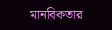মানবিকতার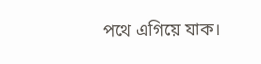পথে এগিয়ে যাক।